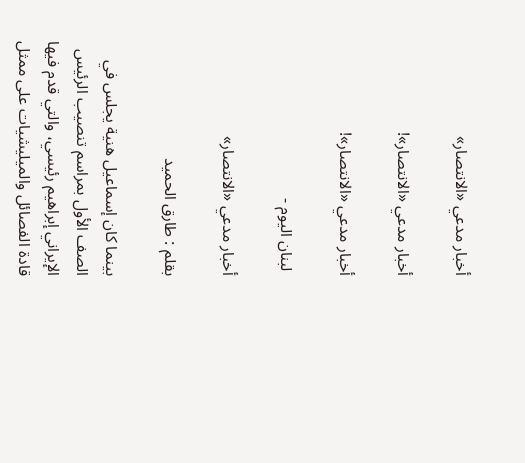أخبار مدعي «الانتصار»

أخبار مدعي «الانتصار»!

أخبار مدعي «الانتصار»!

 لبنان اليوم -

أخبار مدعي «الانتصار»

بقلم : طارق الحميد

بينما كان إسماعيل هنية يجلس في الصف الأول بمراسم تنصيب الرئيس الإيراني إبراهيم رئيسي، والتي قدم فيها قادة الفصائل والميليشيات على ممثل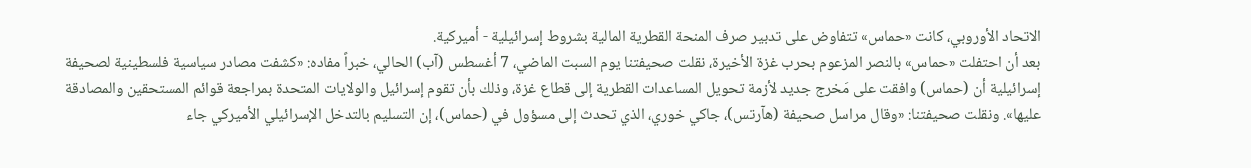الاتحاد الأوروبي، كانت «حماس» تتفاوض على تدبير صرف المنحة القطرية المالية بشروط إسرائيلية - أميركية.
بعد أن احتفلت «حماس» بالنصر المزعوم بحرب غزة الأخيرة، نقلت صحيفتنا يوم السبت الماضي، 7 أغسطس (آب) الحالي، خبراً مفاده: «كشفت مصادر سياسية فلسطينية لصحيفة إسرائيلية أن (حماس) وافقت على مَخرج جديد لأزمة تحويل المساعدات القطرية إلى قطاع غزة، وذلك بأن تقوم إسرائيل والولايات المتحدة بمراجعة قوائم المستحقين والمصادقة عليها». ونقلت صحيفتنا: «وقال مراسل صحيفة (هآرتس)، جاكي خوري، الذي تحدث إلى مسؤول في (حماس)، إن التسليم بالتدخل الإسرائيلي الأميركي جاء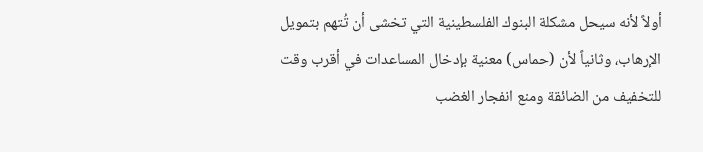أولاً لأنه سيحل مشكلة البنوك الفلسطينية التي تخشى أن تُتهم بتمويل الإرهاب، وثانياً لأن (حماس) معنية بإدخال المساعدات في أقرب وقت للتخفيف من الضائقة ومنع انفجار الغضب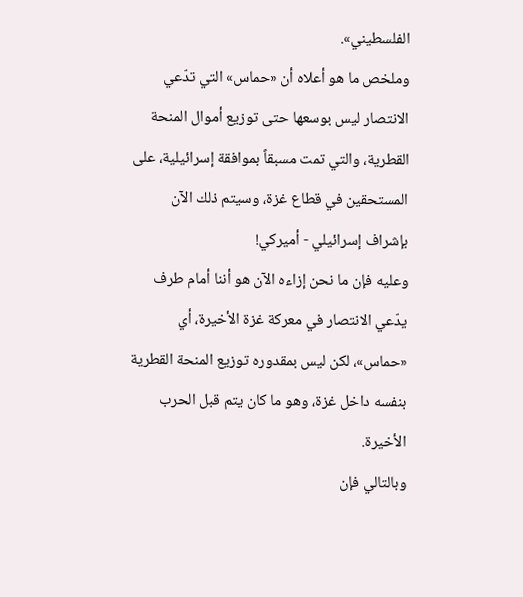الفلسطيني».
وملخص ما هو أعلاه أن «حماس» التي تدّعي الانتصار ليس بوسعها حتى توزيع أموال المنحة القطرية، والتي تمت مسبقاً بموافقة إسرائيلية، على المستحقين في قطاع غزة، وسيتم ذلك الآن بإشراف إسرائيلي - أميركي!
وعليه فإن ما نحن إزاءه الآن هو أننا أمام طرف يدّعي الانتصار في معركة غزة الأخيرة، أي «حماس»، لكن ليس بمقدوره توزيع المنحة القطرية بنفسه داخل غزة، وهو ما كان يتم قبل الحرب الأخيرة.
وبالتالي فإن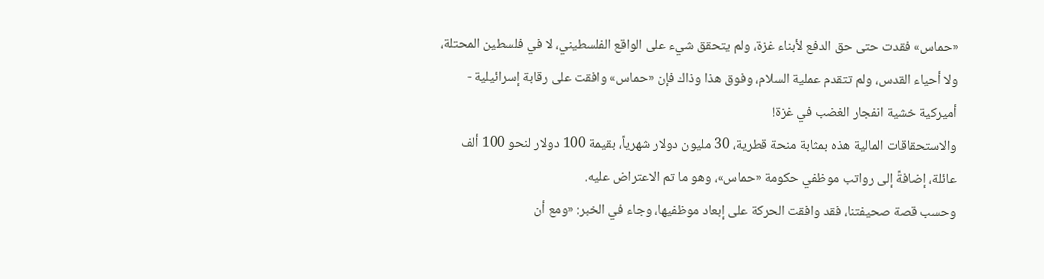«حماس» فقدت حتى حق الدفع لأبناء غزة، ولم يتحقق شيء على الواقع الفلسطيني، لا في فلسطين المحتلة، ولا أحياء القدس، ولم تتقدم عملية السلام، وفوق هذا وذاك فإن «حماس» وافقت على رقابة إسرائيلية - أميركية خشية انفجار الغضب في غزة!
والاستحقاقات المالية هذه بمثابة منحة قطرية، 30 مليون دولار شهرياً، بقيمة 100 دولار لنحو 100 ألف عائلة، إضافةً إلى رواتب موظفي حكومة «حماس»، وهو ما تم الاعتراض عليه.
وحسب قصة صحيفتنا، فقد وافقت الحركة على إبعاد موظفيها، وجاء في الخبر: «ومع أن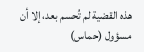هذه القضية لم تُحسم بعد، إلا أن مسؤول (حماس)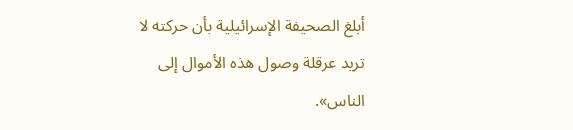أبلغ الصحيفة الإسرائيلية بأن حركته لا تريد عرقلة وصول هذه الأموال إلى الناس».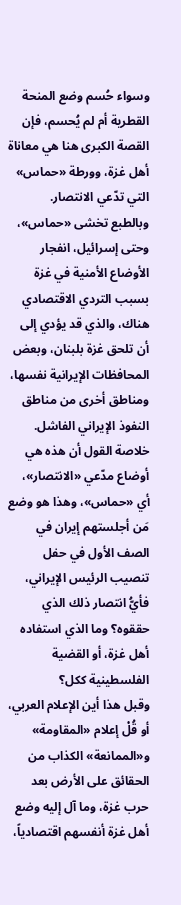وسواء حُسم وضع المنحة القطرية أم لم يُحسم، فإن القصة الكبرى هنا هي معاناة أهل غزة، وورطة «حماس» التي تدّعي الانتصار.
وبالطبع تخشى «حماس»، وحتى إسرائيل، انفجار الأوضاع الأمنية في غزة بسبب التردي الاقتصادي هناك، والذي قد يؤدي إلى أن تلحق غزة بلبنان، وبعض المحافظات الإيرانية نفسها، ومناطق أخرى من مناطق النفوذ الإيراني الفاشل.
خلاصة القول أن هذه هي أوضاع مدّعي «الانتصار»، أي «حماس»، وهذا هو وضع مَن أجلستهم إيران في الصف الأول في حفل تنصيب الرئيس الإيراني، فأيُّ انتصار ذلك الذي حققوه؟ وما الذي استفاده أهل غزة، أو القضية الفلسطينية ككل؟
وقبل هذا أين الإعلام العربي، أو قُلْ إعلام «المقاومة» و«الممانعة» الكذاب من الحقائق على الأرض بعد حرب غزة، وما آل إليه وضع أهل غزة أنفسهم اقتصادياً،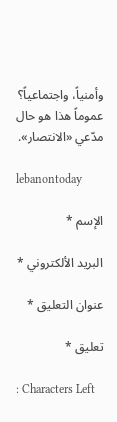وأمنياً، واجتماعياً؟ عموماً هذا هو حال مدّعي «الانتصار».

lebanontoday

الإسم *

البريد الألكتروني *

عنوان التعليق *

تعليق *

: Characters Left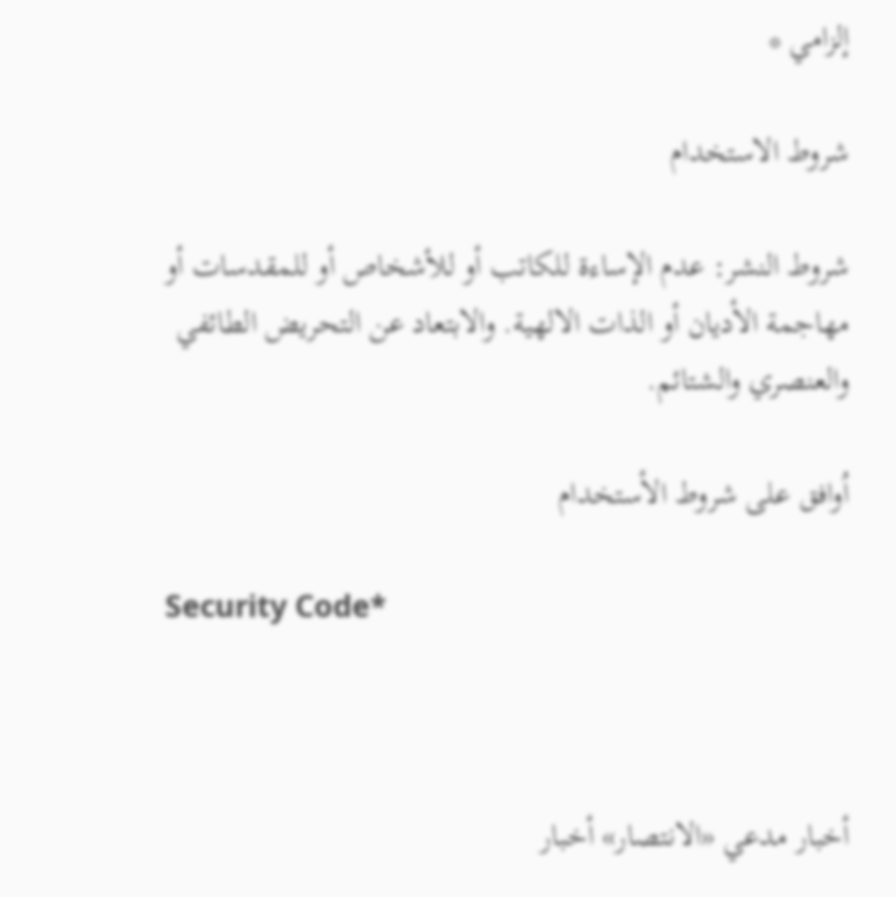إلزامي *

شروط الاستخدام

شروط النشر: عدم الإساءة للكاتب أو للأشخاص أو للمقدسات أو مهاجمة الأديان أو الذات الالهية. والابتعاد عن التحريض الطائفي والعنصري والشتائم.

اُوافق على شروط الأستخدام

Security Code*



أخبار مدعي «الانتصار» أخبار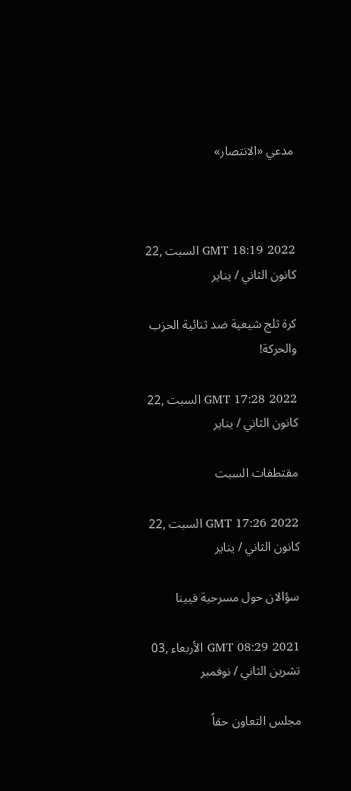مدعي «الانتصار»



GMT 18:19 2022 السبت ,22 كانون الثاني / يناير

كرة ثلج شيعية ضد ثنائية الحزب والحركة!

GMT 17:28 2022 السبت ,22 كانون الثاني / يناير

مقتطفات السبت

GMT 17:26 2022 السبت ,22 كانون الثاني / يناير

سؤالان حول مسرحية فيينا

GMT 08:29 2021 الأربعاء ,03 تشرين الثاني / نوفمبر

مجلس التعاون حقاً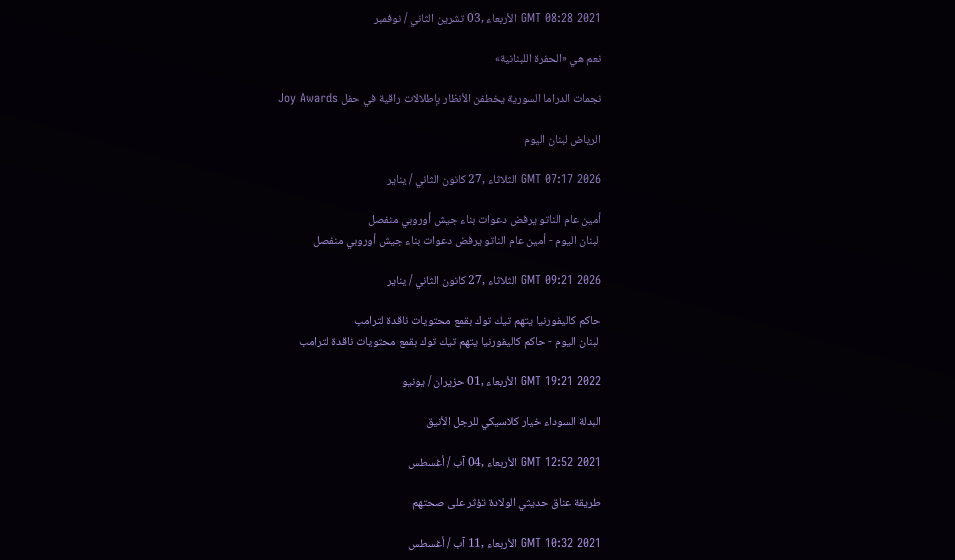GMT 08:28 2021 الأربعاء ,03 تشرين الثاني / نوفمبر

نعم هي «الحفرة اللبنانية»

نجمات الدراما السورية يخطفن الأنظار بإطلالات راقية في حفل Joy Awards

الرياض لبنان اليوم

GMT 07:17 2026 الثلاثاء ,27 كانون الثاني / يناير

أمين عام الناتو يرفض دعوات بناء جيش أوروبي منفصل
 لبنان اليوم - أمين عام الناتو يرفض دعوات بناء جيش أوروبي منفصل

GMT 09:21 2026 الثلاثاء ,27 كانون الثاني / يناير

حاكم كاليفورنيا يتهم تيك توك بقمع محتويات ناقدة لترامب
 لبنان اليوم - حاكم كاليفورنيا يتهم تيك توك بقمع محتويات ناقدة لترامب

GMT 19:21 2022 الأربعاء ,01 حزيران / يونيو

البدلة السوداء خيار كلاسيكي للرجل الأنيق

GMT 12:52 2021 الأربعاء ,04 آب / أغسطس

طريقة عناق حديثي الولادة تؤثر على صحتهم

GMT 10:32 2021 الأربعاء ,11 آب / أغسطس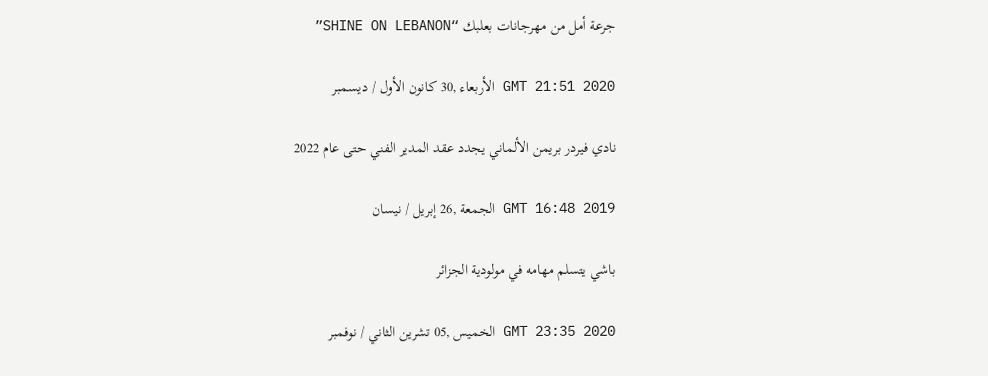جرعة أمل من مهرجانات بعلبك “SHINE ON LEBANON”

GMT 21:51 2020 الأربعاء ,30 كانون الأول / ديسمبر

نادي فيردر بريمن الألماني يجدد عقد المدير الفني حتى عام 2022

GMT 16:48 2019 الجمعة ,26 إبريل / نيسان

باشي يتسلم مهامه في مولودية الجزائر

GMT 23:35 2020 الخميس ,05 تشرين الثاني / نوفمبر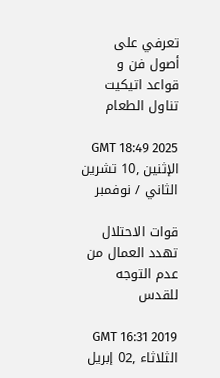تعرفي على أصول فن و قواعد اتيكيت تناول الطعام

GMT 18:49 2025 الإثنين ,10 تشرين الثاني / نوفمبر

قوات الاحتلال تهدد العمال من عدم التوجه للقدس

GMT 16:31 2019 الثلاثاء ,02 إبريل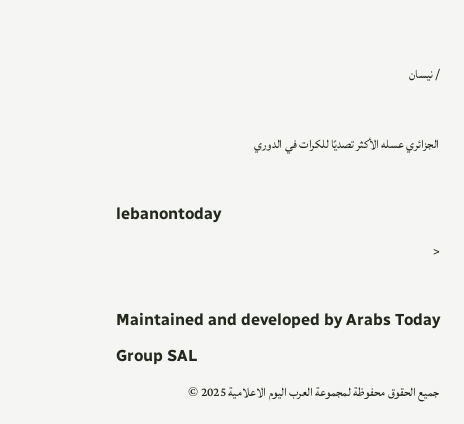/ نيسان

الجزائري عسله الأكثر تصديًا للكرات في الدوري

lebanontoday
<

Maintained and developed by Arabs Today Group SAL
جميع الحقوق محفوظة لمجموعة العرب اليوم الاعلامية 2025 ©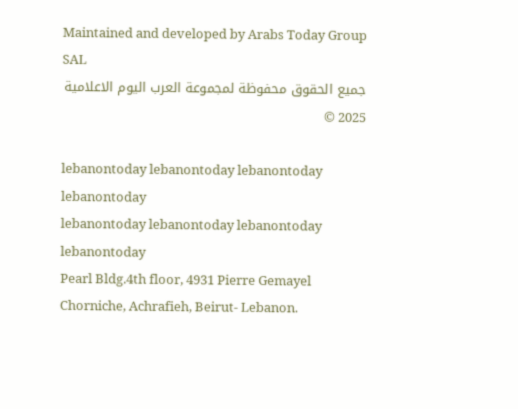Maintained and developed by Arabs Today Group SAL
جميع الحقوق محفوظة لمجموعة العرب اليوم الاعلامية 2025 ©

lebanontoday lebanontoday lebanontoday lebanontoday
lebanontoday lebanontoday lebanontoday
lebanontoday
Pearl Bldg.4th floor, 4931 Pierre Gemayel Chorniche, Achrafieh, Beirut- Lebanon.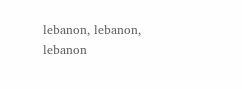lebanon, lebanon, lebanon